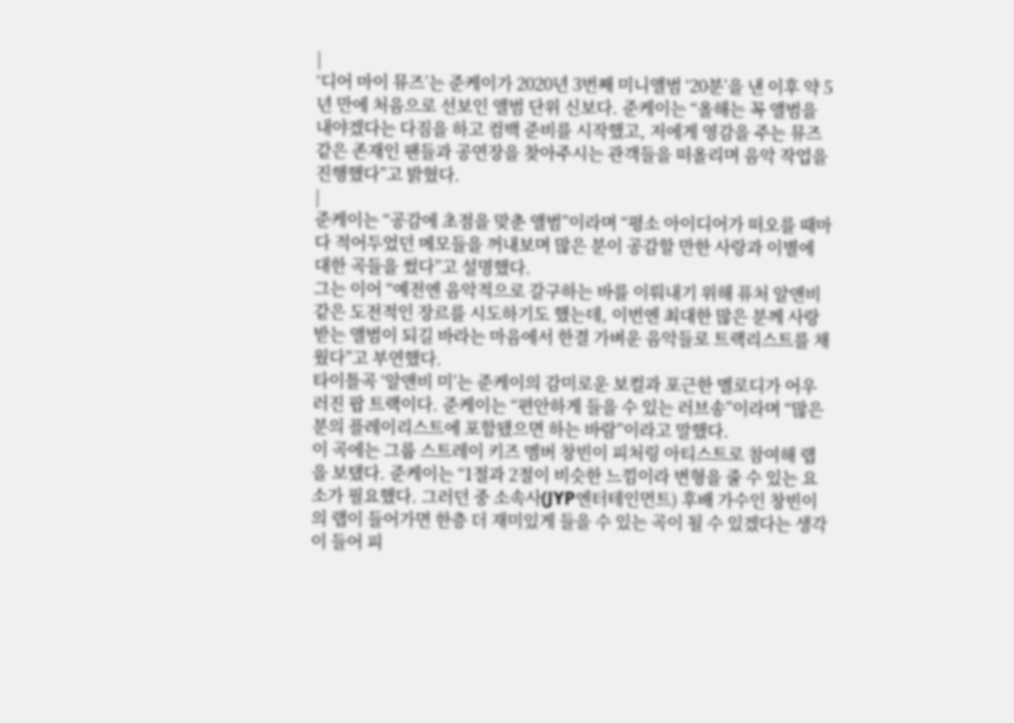|
‘디어 마이 뮤즈’는 준케이가 2020년 3번째 미니앨범 ‘20분’을 낸 이후 약 5년 만에 처음으로 선보인 앨범 단위 신보다. 준케이는 “올해는 꼭 앨범을 내야겠다는 다짐을 하고 컴백 준비를 시작했고, 저에게 영감을 주는 뮤즈 같은 존재인 팬들과 공연장을 찾아주시는 관객들을 떠올리며 음악 작업을 진행했다”고 밝혔다.
|
준케이는 “공감에 초점을 맞춘 앨범”이라며 “평소 아이디어가 떠오를 때마다 적어두었던 메모들을 꺼내보며 많은 분이 공감할 만한 사랑과 이별에 대한 곡들을 썼다”고 설명했다.
그는 이어 “예전엔 음악적으로 갈구하는 바를 이뤄내기 위해 퓨처 알앤비 같은 도전적인 장르를 시도하기도 했는데, 이번엔 최대한 많은 분께 사랑받는 앨범이 되길 바라는 마음에서 한결 가벼운 음악들로 트랙리스트를 채웠다”고 부연했다.
타이틀곡 ‘알앤비 미’는 준케이의 감미로운 보컬과 포근한 멜로디가 어우러진 팝 트랙이다. 준케이는 “편안하게 들을 수 있는 러브송”이라며 “많은 분의 플레이리스트에 포함됐으면 하는 바람”이라고 말했다.
이 곡에는 그룹 스트레이 키즈 멤버 창빈이 피처링 아티스트로 참여해 랩을 보탰다. 준케이는 “1절과 2절이 비슷한 느낌이라 변형을 줄 수 있는 요소가 필요했다. 그러던 중 소속사(JYP엔터테인먼트) 후배 가수인 창빈이의 랩이 들어가면 한층 더 재미있게 들을 수 있는 곡이 될 수 있겠다는 생각이 들어 피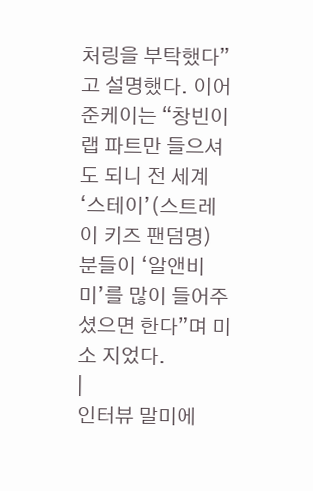처링을 부탁했다”고 설명했다. 이어 준케이는 “창빈이 랩 파트만 들으셔도 되니 전 세계 ‘스테이’(스트레이 키즈 팬덤명) 분들이 ‘알앤비 미’를 많이 들어주셨으면 한다”며 미소 지었다.
|
인터뷰 말미에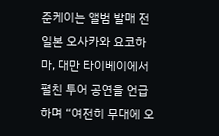준케이는 앨범 발매 전 일본 오사카와 요코하마, 대만 타이베이에서 펼친 투어 공연을 언급하며 “여전히 무대에 오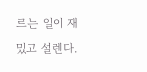르는 일이 재밌고 설렌다.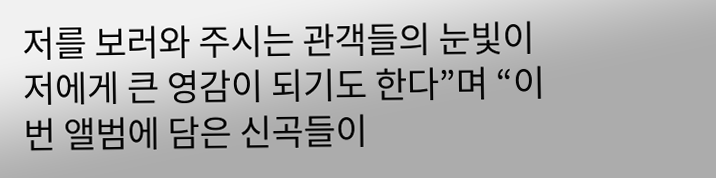저를 보러와 주시는 관객들의 눈빛이 저에게 큰 영감이 되기도 한다”며 “이번 앨범에 담은 신곡들이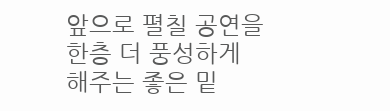앞으로 펼칠 공연을 한층 더 풍성하게 해주는 좋은 밑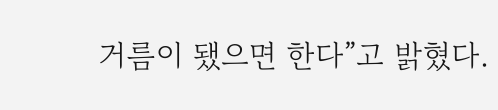거름이 됐으면 한다”고 밝혔다.